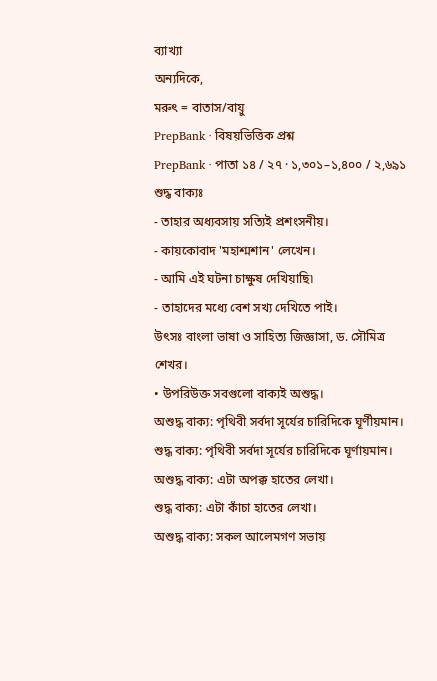ব্যাখ্যা
অন্যদিকে,
মরুৎ = বাতাস/বায়ু
PrepBank · বিষয়ভিত্তিক প্রশ্ন
PrepBank · পাতা ১৪ / ২৭ · ১,৩০১–১,৪০০ / ২,৬৯১
শুদ্ধ বাক্যঃ
- তাহার অধ্যবসায় সত্যিই প্রশংসনীয়।
- কায়কোবাদ 'মহাশ্মশান' লেখেন।
- আমি এই ঘটনা চাক্ষুষ দেখিয়াছি৷
- তাহাদের মধ্যে বেশ সখ্য দেখিতে পাই।
উৎসঃ বাংলা ভাষা ও সাহিত্য জিজ্ঞাসা, ড. সৌমিত্র শেখর।
• উপরিউক্ত সবগুলো বাক্যই অশুদ্ধ।
অশুদ্ধ বাক্য: পৃথিবী সর্বদা সূর্যের চারিদিকে ঘূর্ণীয়মান।
শুদ্ধ বাক্য: পৃথিবী সর্বদা সূর্যের চারিদিকে ঘূর্ণায়মান।
অশুদ্ধ বাক্য: এটা অপক্ক হাতের লেখা।
শুদ্ধ বাক্য: এটা কাঁচা হাতের লেখা।
অশুদ্ধ বাক্য: সকল আলেমগণ সভায়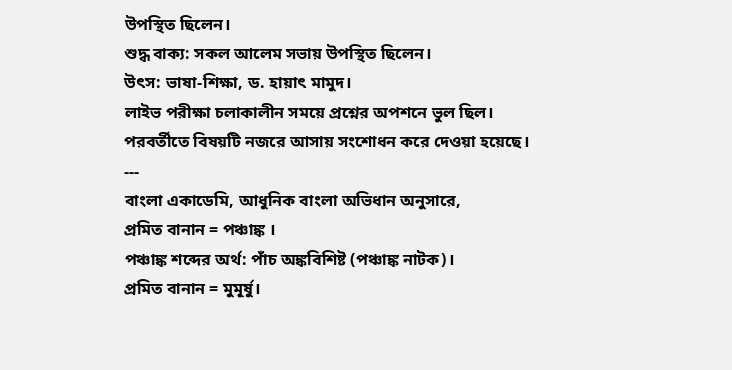উপস্থিত ছিলেন।
শুদ্ধ বাক্য: সকল আলেম সভায় উপস্থিত ছিলেন।
উৎস: ভাষা-শিক্ষা, ড. হায়াৎ মামুদ।
লাইভ পরীক্ষা চলাকালীন সময়ে প্রশ্নের অপশনে ভুল ছিল।
পরবর্তীতে বিষয়টি নজরে আসায় সংশোধন করে দেওয়া হয়েছে।
---
বাংলা একাডেমি, আধুনিক বাংলা অভিধান অনুসারে,
প্রমিত বানান = পঞ্চাঙ্ক ।
পঞ্চাঙ্ক শব্দের অর্থ: পাঁচ অঙ্কবিশিষ্ট (পঞ্চাঙ্ক নাটক)।
প্রমিত বানান = মুমূর্ষু।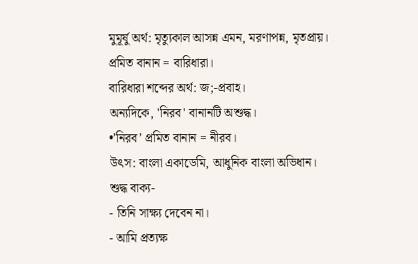মুমূর্ষু অর্থ: মৃত্যুকাল আসন্ন এমন, মরণাপন্ন, মৃতপ্রায়।
প্রমিত বানান = বারিধারা।
বারিধারা শব্দের অর্থ: জ;-প্রবাহ।
অন্যদিকে, 'নিরব' বানানটি অশুদ্ধ।
•’নিরব’ প্রমিত বানান = নীরব।
উৎস: বাংলা একাডেমি, আধুনিক বাংলা অভিধান।
শুদ্ধ বাক্য-
- তিনি সাক্ষ্য দেবেন না।
- আমি প্রত্যক্ষ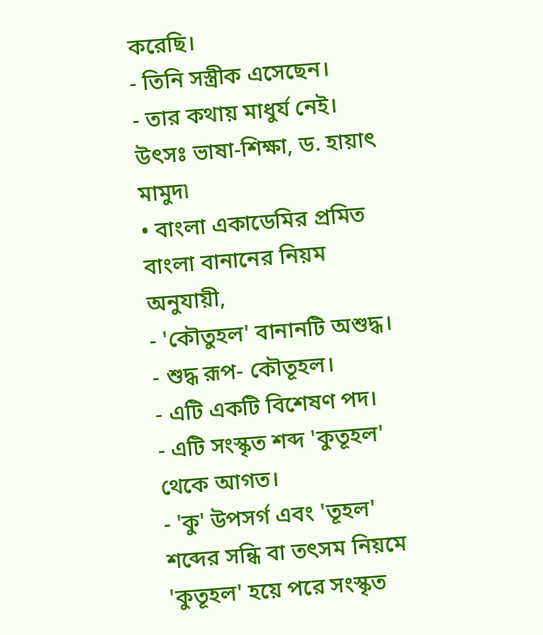করেছি।
- তিনি সস্ত্রীক এসেছেন।
- তার কথায় মাধুর্য নেই।
উৎসঃ ভাষা-শিক্ষা, ড. হায়াৎ মামুদ৷
• বাংলা একাডেমির প্রমিত বাংলা বানানের নিয়ম অনুযায়ী,
- 'কৌতুহল' বানানটি অশুদ্ধ।
- শুদ্ধ রূপ- কৌতূহল।
- এটি একটি বিশেষণ পদ।
- এটি সংস্কৃত শব্দ 'কুতূহল' থেকে আগত।
- 'কু' উপসর্গ এবং 'তূহল' শব্দের সন্ধি বা তৎসম নিয়মে 'কুতূহল' হয়ে পরে সংস্কৃত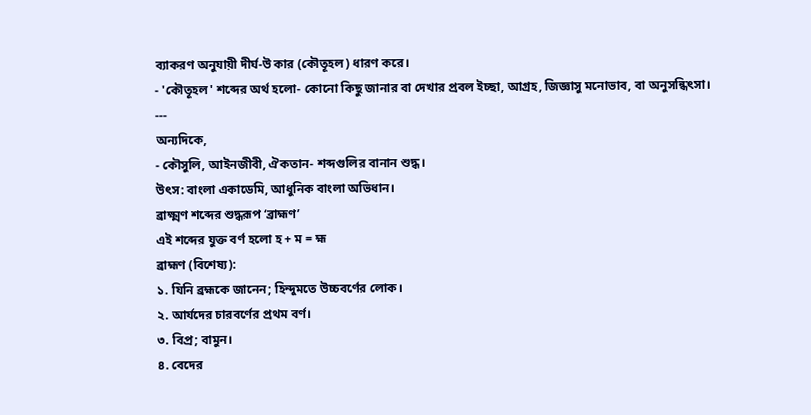ব্যাকরণ অনুযায়ী দীর্ঘ-উ কার (কৌতূহল) ধারণ করে।
- 'কৌতূহল' শব্দের অর্থ হলো- কোনো কিছু জানার বা দেখার প্রবল ইচ্ছা, আগ্রহ, জিজ্ঞাসু মনোভাব, বা অনুসন্ধিৎসা।
---
অন্যদিকে,
- কৌসুলি, আইনজীবী, ঐকতান- শব্দগুলির বানান শুদ্ধ।
উৎস: বাংলা একাডেমি, আধুনিক বাংলা অভিধান।
ব্রাক্ষ্মণ শব্দের শুদ্ধরূপ ‘ব্রাহ্মণ’
এই শব্দের যুক্ত বর্ণ হলো হ + ম = হ্ম
ব্রাহ্মণ (বিশেষ্য):
১. যিনি ব্রহ্মকে জানেন; হিন্দুমতে উচ্চবর্ণের লোক।
২. আর্যদের চারবর্ণের প্রথম বর্ণ।
৩. বিপ্র; বামুন।
৪. বেদের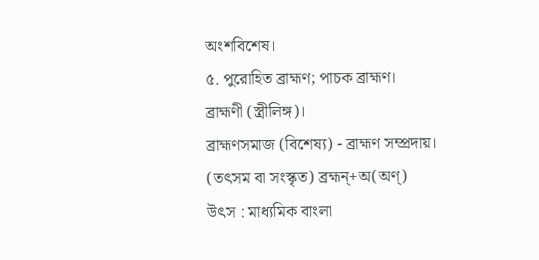অংশবিশেষ।
৫. পুরোহিত ব্রাহ্মণ; পাচক ব্রাহ্মণ।
ব্রাহ্মণী (স্ত্রীলিঙ্গ)।
ব্রাহ্মণসমাজ (বিশেষ্য) - ব্রাহ্মণ সম্প্রদায়।
(তৎসম বা সংস্কৃত) ব্রহ্মন্+অ(অণ্)
উৎস : মাধ্যমিক বাংলা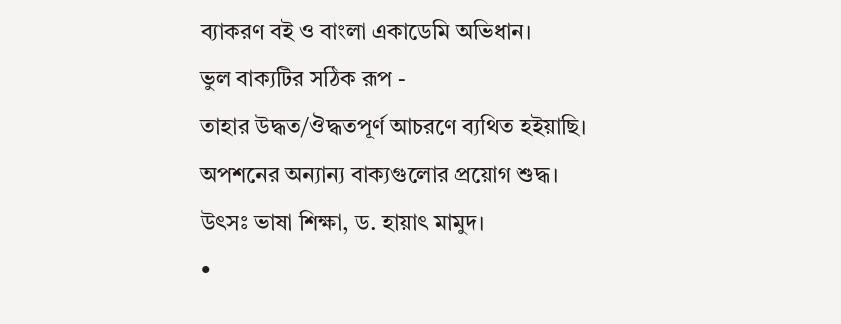ব্যাকরণ বই ও বাংলা একাডেমি অভিধান।
ভুল বাক্যটির সঠিক রূপ -
তাহার উদ্ধত/ঔদ্ধতপূর্ণ আচরণে ব্যথিত হইয়াছি।
অপশনের অন্যান্য বাক্যগুলোর প্রয়োগ শুদ্ধ।
উৎসঃ ভাষা শিক্ষা, ড. হায়াৎ মামুদ।
•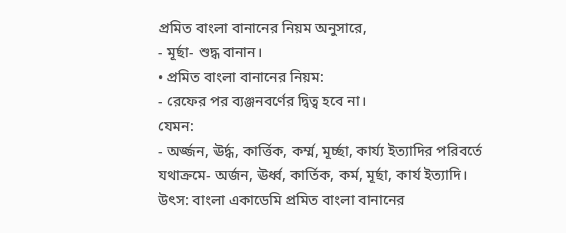প্রমিত বাংলা বানানের নিয়ম অনুসারে,
- মূর্ছা- শুদ্ধ বানান।
• প্রমিত বাংলা বানানের নিয়ম:
- রেফের পর ব্যঞ্জনবর্ণের দ্বিত্ব হবে না।
যেমন:
- অর্জ্জন, ঊর্দ্ধ, কার্ত্তিক, কর্ম্ম, মূর্চ্ছা, কার্য্য ইত্যাদির পরিবর্তে যথাক্রমে- অর্জন, ঊর্ধ্ব, কার্তিক, কর্ম, মূর্ছা, কার্য ইত্যাদি।
উৎস: বাংলা একাডেমি প্রমিত বাংলা বানানের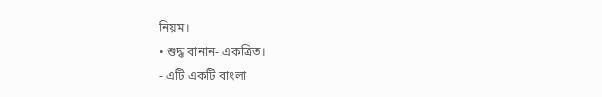নিয়ম।
• শুদ্ধ বানান- একত্রিত।
- এটি একটি বাংলা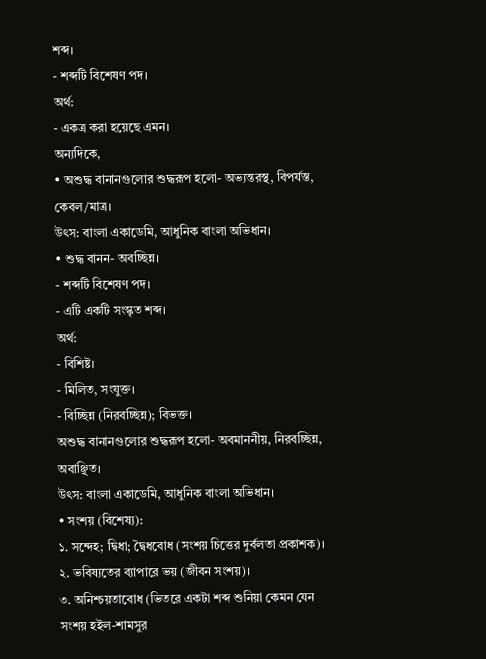শব্দ।
- শব্দটি বিশেষণ পদ।
অর্থ:
- একত্র করা হয়েছে এমন।
অন্যদিকে,
• অশুদ্ধ বানানগুলোর শুদ্ধরূপ হলো- অভ্যন্তরস্থ, বিপর্যস্ত, কেবল/মাত্র।
উৎস: বাংলা একাডেমি, আধুনিক বাংলা অভিধান।
• শুদ্ধ বানন- অবচ্ছিন্ন।
- শব্দটি বিশেষণ পদ।
- এটি একটি সংস্কৃত শব্দ।
অর্থ:
- বিশিষ্ট।
- মিলিত, সংযুক্ত।
- বিচ্ছিন্ন (নিরবচ্ছিন্ন); বিভক্ত।
অশুদ্ধ বানানগুলোর শুদ্ধরূপ হলো- অবমাননীয়, নিরবচ্ছিন্ন, অবাঞ্ছিত।
উৎস: বাংলা একাডেমি, আধুনিক বাংলা অভিধান।
• সংশয় (বিশেষ্য):
১. সন্দেহ; দ্বিধা; দ্বৈধবোধ (সংশয় চিত্তের দুর্বলতা প্রকাশক)।
২. ভবিষ্যতের ব্যাপারে ভয় (জীবন সংশয়)।
৩. অনিশ্চয়তাবোধ (ভিতরে একটা শব্দ শুনিয়া কেমন যেন সংশয় হইল-শামসুর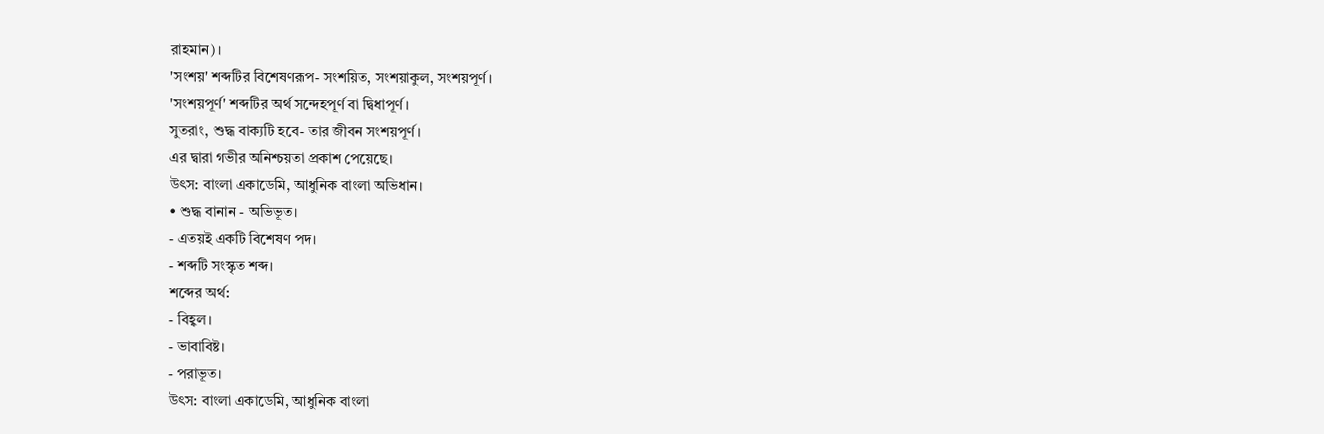রাহমান)।
'সংশয়' শব্দটির বিশেষণরূপ- সংশয়িত, সংশয়াকুল, সংশয়পূর্ণ।
'সংশয়পূর্ণ' শব্দটির অর্থ সন্দেহপূর্ণ বা দ্বিধাপূর্ণ।
সুতরাং, শুদ্ধ বাক্যটি হবে- তার জীবন সংশয়পূর্ণ।
এর দ্বারা গভীর অনিশ্চয়তা প্রকাশ পেয়েছে।
উৎস: বাংলা একাডেমি, আধুনিক বাংলা অভিধান।
• শুদ্ধ বানান - অভিভূত।
- এতয়ই একটি বিশেষণ পদ।
- শব্দটি সংস্কৃত শব্দ।
শব্দের অর্থ:
- বিহ্বল।
- ভাবাবিষ্ট।
- পরাভূত।
উৎস: বাংলা একাডেমি, আধুনিক বাংলা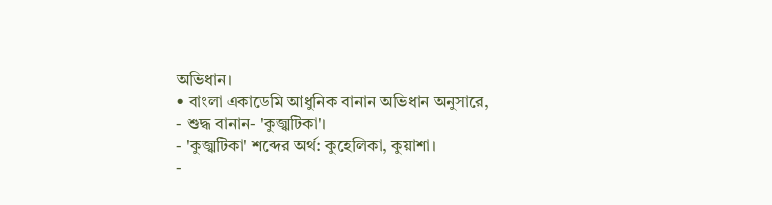অভিধান।
• বাংলা একাডেমি আধুনিক বানান অভিধান অনুসারে,
- শুদ্ধ বানান- 'কুজ্ঝটিকা'।
- 'কুজ্ঝটিকা' শব্দের অর্থ: কুহেলিকা, কুয়াশা।
-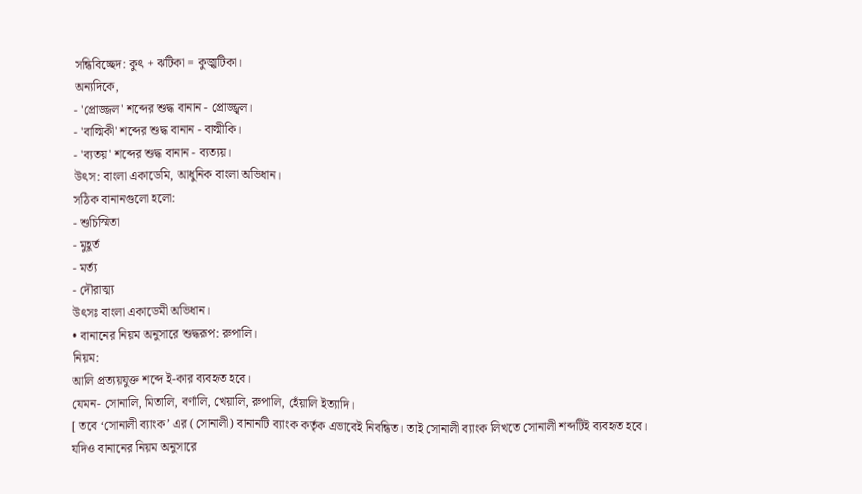সন্ধিবিচ্ছেদ: কুৎ + ঝটিকা = কুজ্ঝটিকা।
অন্যদিকে,
- 'প্রোজ্জল' শব্দের শুদ্ধ বানান - প্রোজ্জ্বল।
- 'বাল্মিকী' শব্দের শুদ্ধ বানান - বাল্মীকি।
- 'ব্যতয়' শব্দের শুদ্ধ বানান - ব্যত্যয়।
উৎস: বাংলা একাডেমি, আধুনিক বাংলা অভিধান।
সঠিক বানানগুলো হলো:
- শুচিস্মিতা
- মুহূর্ত
- মর্ত্য
- দৌরাত্ম্য
উৎসঃ বাংলা একাডেমী অভিধান।
• বানানের নিয়ম অনুসারে শুদ্ধরূপ: রুপালি।
নিয়ম:
আলি প্রত্যয়যুক্ত শব্দে ই-কার ব্যবহৃত হবে।
যেমন- সোনালি, মিতালি, বর্ণালি, খেয়ালি, রুপালি, হেঁয়ালি ইত্যাদি।
[ তবে ‘সোনালী ব্যাংক’ এর (সোনালী) বানানটি ব্যাংক কর্তৃক এভাবেই নিবন্ধিত। তাই সোনালী ব্যাংক লিখতে সোনালী শব্দটিই ব্যবহৃত হবে। যদিও বানানের নিয়ম অনুসারে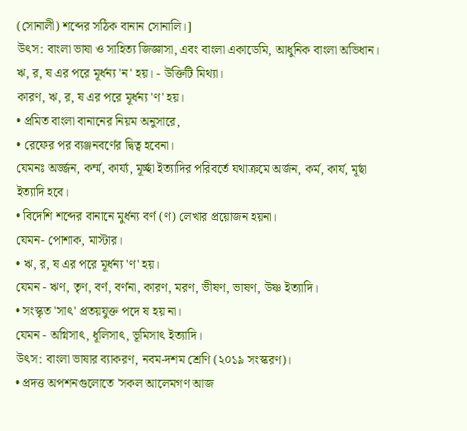(সোনালী) শব্দের সঠিক বানান সোনালি।]
উৎস: বাংলা ভাষা ও সাহিত্য জিজ্ঞাসা, এবং বাংলা একাডেমি, আধুনিক বাংলা অভিধান।
ঋ, র, ষ এর পরে মূর্ধন্য 'ন' হয়। - উক্তিটি মিথ্যা।
কারণ, ঋ, র, ষ এর পরে মূর্ধন্য 'ণ' হয়।
• প্রমিত বাংলা বানানের নিয়ম অনুসারে,
• রেফের পর ব্যঞ্জনবর্ণের দ্বিত্ব হবেনা।
যেমনঃ অর্জ্জন, কর্ম্ম, কার্য্য, মূর্চ্ছা ইত্যাদির পরিবর্তে যথাক্রমে অর্জন, কর্ম, কার্য, মূর্ছা ইত্যাদি হবে।
• বিদেশি শব্দের বানানে মুর্ধন্য বর্ণ (ণ) লেখার প্রয়োজন হয়না।
যেমন- পোশাক, মাস্টার।
• ঋ, র, ষ এর পরে মূর্ধন্য 'ণ' হয়।
যেমন - ঋণ, তৃণ, বর্ণ, বর্ণনা, কারণ, মরণ, ভীষণ, ভাষণ, উষ্ণ ইত্যাদি।
• সংস্কৃত 'সাৎ' প্রতয়যুক্ত পদে ষ হয় না।
যেমন - অগ্নিসাৎ, ধূলিসাৎ, ভূমিসাৎ ইত্যাদি।
উৎস: বাংলা ভাষার ব্যাকরণ, নবম-দশম শ্রেণি (২০১৯ সংস্করণ)।
• প্রদত্ত অপশনগুলোতে 'সকল আলেমগণ আজ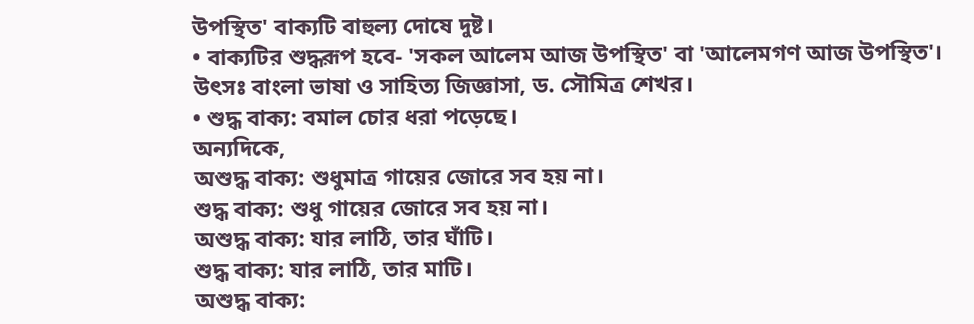উপস্থিত' বাক্যটি বাহুল্য দোষে দুষ্ট।
• বাক্যটির শুদ্ধরূপ হবে- 'সকল আলেম আজ উপস্থিত' বা 'আলেমগণ আজ উপস্থিত'।
উৎসঃ বাংলা ভাষা ও সাহিত্য জিজ্ঞাসা, ড. সৌমিত্র শেখর।
• শুদ্ধ বাক্য: বমাল চোর ধরা পড়েছে।
অন্যদিকে,
অশুদ্ধ বাক্য: শুধুমাত্র গায়ের জোরে সব হয় না।
শুদ্ধ বাক্য: শুধু গায়ের জোরে সব হয় না।
অশুদ্ধ বাক্য: যার লাঠি, তার ঘাঁটি।
শুদ্ধ বাক্য: যার লাঠি, তার মাটি।
অশুদ্ধ বাক্য: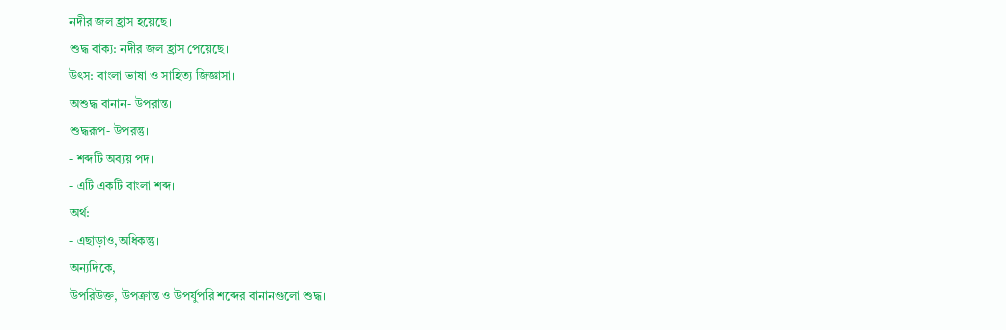নদীর জল হ্রাস হয়েছে।
শুদ্ধ বাক্য: নদীর জল হ্রাস পেয়েছে।
উৎস: বাংলা ভাষা ও সাহিত্য জিজ্ঞাসা।
অশুদ্ধ বানান- উপরান্ত।
শুদ্ধরূপ- উপরন্তু।
- শব্দটি অব্যয় পদ।
- এটি একটি বাংলা শব্দ।
অর্থ:
- এছাড়াও,অধিকন্তু।
অন্যদিকে,
উপরিউক্ত, উপক্রান্ত ও উপর্যুপরি শব্দের বানানগুলো শুদ্ধ।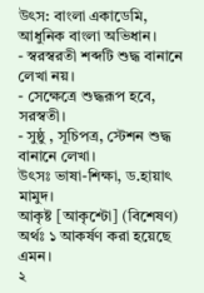উৎস: বাংলা একাডেমি, আধুনিক বাংলা অভিধান।
- স্বরস্বরতী শব্দটি শুদ্ধ বানানে লেখা নয়।
- সেক্ষেত্রে শুদ্ধরূপ হবে, সরস্বতী।
- সুষ্ঠু , সূচিপত্র, স্টেশন শুদ্ধ বানানে লেখা।
উৎসঃ ভাষা-শিক্ষা, ড.হায়াৎ মামুদ।
আকৃষ্ট [আকৃশ্টো] (বিশেষণ)
অর্থঃ ১ আকর্ষণ করা হয়েছে এমন।
২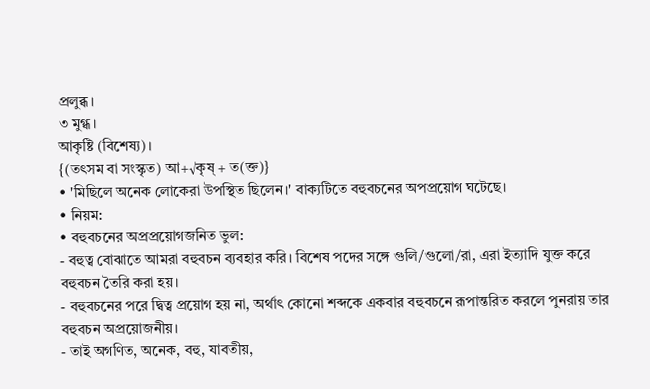প্রলুব্ধ।
৩ মুগ্ধ।
আকৃষ্টি (বিশেষ্য)।
{(তৎসম বা সংস্কৃত) আ+√কৃষ্ + ত(ক্ত)}
• 'মিছিলে অনেক লোকেরা উপস্থিত ছিলেন।' বাক্যটিতে বহুবচনের অপপ্রয়োগ ঘটেছে।
• নিয়ম:
• বহুবচনের অপ্রপ্রয়োগজনিত ভুল:
- বহুত্ব বোঝাতে আমরা বহুবচন ব্যবহার করি। বিশেষ পদের সঙ্গে গুলি/গুলো/রা, এরা ইত্যাদি যুক্ত করে বহুবচন তৈরি করা হয়।
- বহুবচনের পরে দ্বিত্ব প্রয়োগ হয় না, অর্থাৎ কোনো শব্দকে একবার বহুবচনে রূপান্তরিত করলে পুনরায় তার বহুবচন অপ্রয়োজনীয়।
- তাই অগণিত, অনেক, বহু, যাবতীয়,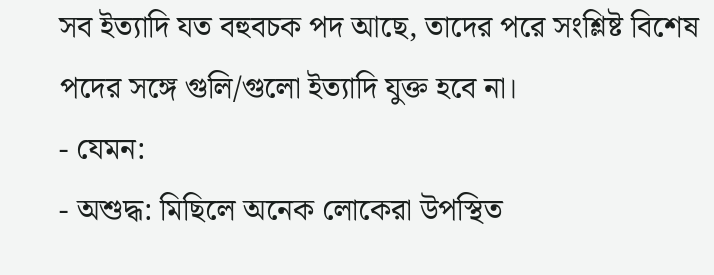সব ইত্যাদি যত বহুবচক পদ আছে, তাদের পরে সংশ্লিষ্ট বিশেষ পদের সঙ্গে গুলি/গুলো ইত্যাদি যুক্ত হবে না।
- যেমন:
- অশুদ্ধ: মিছিলে অনেক লোকেরা উপস্থিত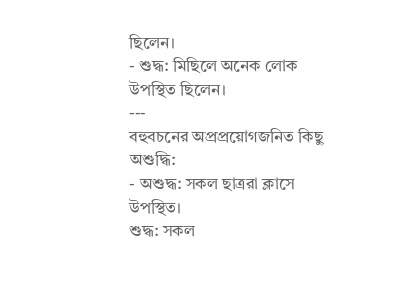ছিলেন।
- শুদ্ধ: মিছিলে অনেক লোক উপস্থিত ছিলেন।
---
বহুবচনের অপ্রপ্রয়োগজনিত কিছু অশুদ্ধি:
- অশুদ্ধ: সকল ছাত্ররা ক্লাসে উপস্থিত।
শুদ্ধ: সকল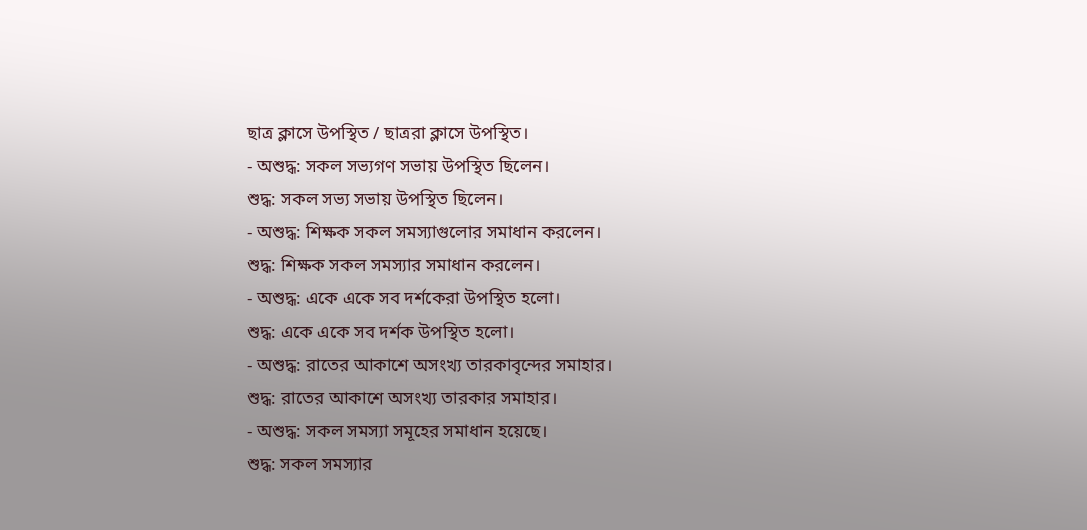ছাত্র ক্লাসে উপস্থিত / ছাত্ররা ক্লাসে উপস্থিত।
- অশুদ্ধ: সকল সভ্যগণ সভায় উপস্থিত ছিলেন।
শুদ্ধ: সকল সভ্য সভায় উপস্থিত ছিলেন।
- অশুদ্ধ: শিক্ষক সকল সমস্যাগুলোর সমাধান করলেন।
শুদ্ধ: শিক্ষক সকল সমস্যার সমাধান করলেন।
- অশুদ্ধ: একে একে সব দর্শকেরা উপস্থিত হলো।
শুদ্ধ: একে একে সব দর্শক উপস্থিত হলো।
- অশুদ্ধ: রাতের আকাশে অসংখ্য তারকাবৃন্দের সমাহার।
শুদ্ধ: রাতের আকাশে অসংখ্য তারকার সমাহার।
- অশুদ্ধ: সকল সমস্যা সমূহের সমাধান হয়েছে।
শুদ্ধ: সকল সমস্যার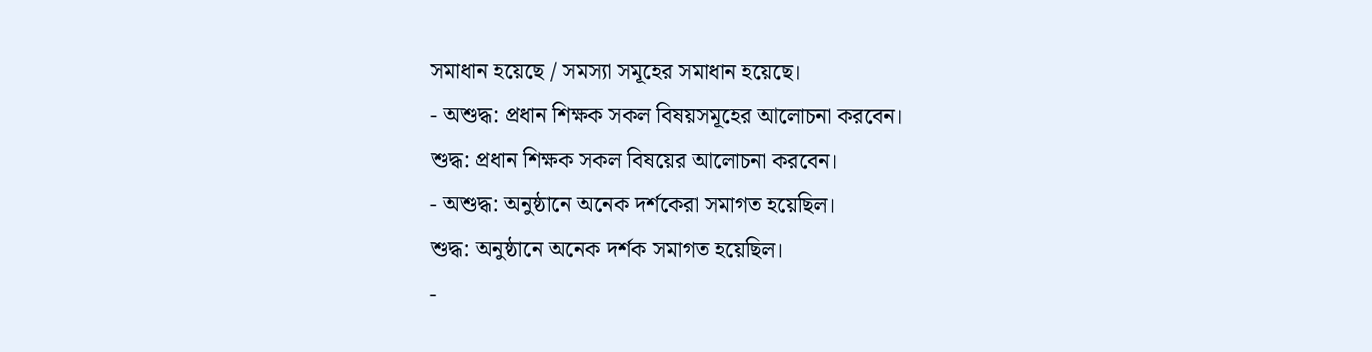সমাধান হয়েছে / সমস্যা সমূহের সমাধান হয়েছে।
- অশুদ্ধ: প্রধান শিক্ষক সকল বিষয়সমূহের আলোচনা করবেন।
শুদ্ধ: প্রধান শিক্ষক সকল বিষয়ের আলোচনা করবেন।
- অশুদ্ধ: অনুষ্ঠানে অনেক দর্শকেরা সমাগত হয়েছিল।
শুদ্ধ: অনুষ্ঠানে অনেক দর্শক সমাগত হয়েছিল।
-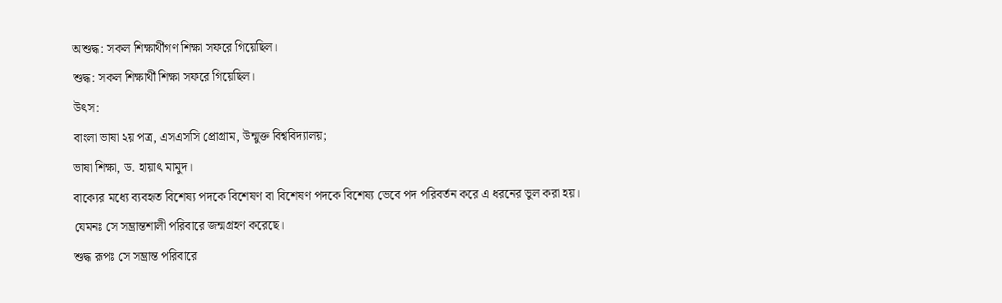অশুদ্ধ: সকল শিক্ষার্থীগণ শিক্ষা সফরে গিয়েছিল।
শুদ্ধ: সকল শিক্ষার্থী শিক্ষা সফরে গিয়েছিল।
উৎস:
বাংলা ভাষা ২য় পত্র, এসএসসি প্রোগ্রাম, উন্মুক্ত বিশ্ববিদ্যালয়;
ভাষা শিক্ষা, ড. হায়াৎ মামুদ।
বাক্যের মধ্যে ব্যবহৃত বিশেষ্য পদকে বিশেষণ বা বিশেষণ পদকে বিশেষ্য ভেবে পদ পরিবর্তন করে এ ধরনের ভুল করা হয়।
যেমনঃ সে সম্ভ্রান্তশালী পরিবারে জন্মগ্রহণ করেছে।
শুদ্ধ রূপঃ সে সম্ভ্রান্ত পরিবারে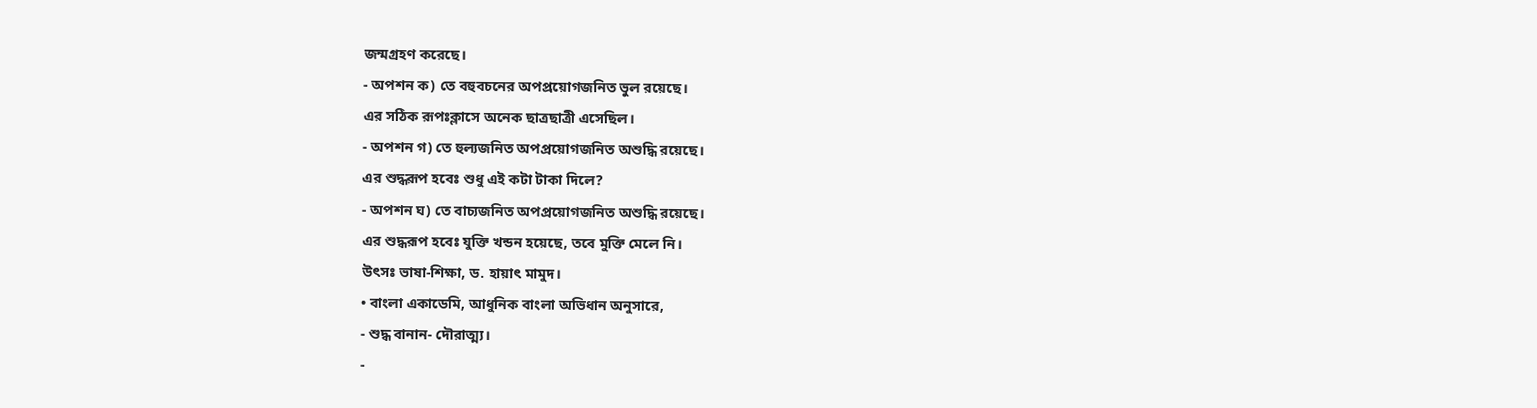জন্মগ্রহণ করেছে।
- অপশন ক) তে বহুবচনের অপপ্রয়োগজনিত ভুল রয়েছে।
এর সঠিক রূপঃক্লাসে অনেক ছাত্রছাত্রী এসেছিল।
- অপশন গ) তে হুল্যজনিত অপপ্রয়োগজনিত অশুদ্ধি রয়েছে।
এর শুদ্ধরূপ হবেঃ শুধু এই কটা টাকা দিলে?
- অপশন ঘ) তে বাচ্যজনিত অপপ্রয়োগজনিত অশুদ্ধি রয়েছে।
এর শুদ্ধরূপ হবেঃ যুক্তি খন্ডন হয়েছে, তবে মুক্তি মেলে নি।
উৎসঃ ভাষা-শিক্ষা, ড. হায়াৎ মামুদ।
• বাংলা একাডেমি, আধুনিক বাংলা অভিধান অনুসারে,
- শুদ্ধ বানান- দৌরাত্ম্য।
-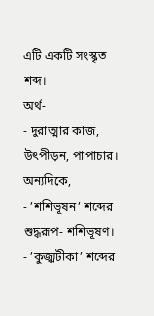এটি একটি সংস্কৃত শব্দ।
অর্থ-
- দুরাত্মার কাজ, উৎপীড়ন, পাপাচার।
অন্যদিকে,
- ’শশিভূষন’ শব্দের শুদ্ধরূপ- শশিভূষণ।
- ’কুজ্ঝটীকা’ শব্দের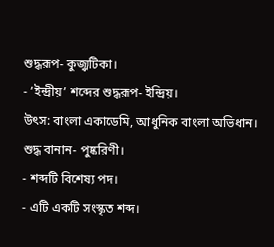শুদ্ধরূপ- কুজ্ঝটিকা।
- ’ইন্দ্রীয়’ শব্দের শুদ্ধরূপ- ইন্দ্রিয়।
উৎস: বাংলা একাডেমি, আধুনিক বাংলা অভিধান।
শুদ্ধ বানান- পুষ্করিণী।
- শব্দটি বিশেষ্য পদ।
- এটি একটি সংস্কৃত শব্দ।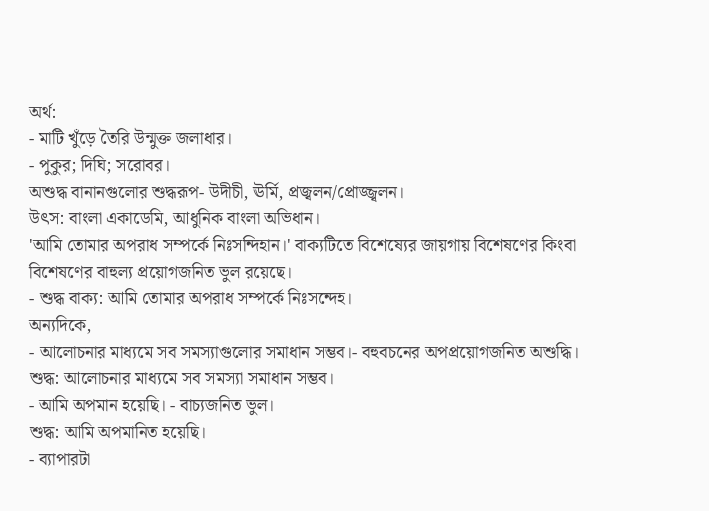অর্থ:
- মাটি খুঁড়ে তৈরি উন্মুক্ত জলাধার।
- পুকুর; দিঘি; সরোবর।
অশুদ্ধ বানানগুলোর শুদ্ধরূপ- উদীচী, ঊর্মি, প্রজ্বলন/প্রোজ্জ্বলন।
উৎস: বাংলা একাডেমি, আধুনিক বাংলা অভিধান।
'আমি তোমার অপরাধ সম্পর্কে নিঃসন্দিহান।' বাক্যটিতে বিশেষ্যের জায়গায় বিশেষণের কিংবা বিশেষণের বাহুল্য প্রয়োগজনিত ভুল রয়েছে।
- শুদ্ধ বাক্য: আমি তোমার অপরাধ সম্পর্কে নিঃসন্দেহ।
অন্যদিকে,
- আলোচনার মাধ্যমে সব সমস্যাগুলোর সমাধান সম্ভব।- বহুবচনের অপপ্রয়োগজনিত অশুদ্ধি।
শুদ্ধ: আলোচনার মাধ্যমে সব সমস্যা সমাধান সম্ভব।
- আমি অপমান হয়েছি। - বাচ্যজনিত ভুল।
শুদ্ধ: আমি অপমানিত হয়েছি।
- ব্যাপারটা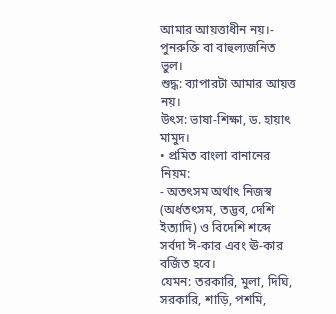আমার আয়ত্তাধীন নয়।- পুনরুক্তি বা বাহুল্যজনিত ভুল।
শুদ্ধ: ব্যাপারটা আমার আয়ত্ত নয়।
উৎস: ভাষা-শিক্ষা, ড. হায়াৎ মামুদ।
• প্রমিত বাংলা বানানের নিয়ম:
- অতৎসম অর্থাৎ নিজস্ব (অর্ধতৎসম, তদ্ভব, দেশি ইত্যাদি) ও বিদেশি শব্দে সর্বদা ঈ-কার এবং ঊ-কার বর্জিত হবে।
যেমন: তরকারি, মুলা, দিঘি, সরকারি, শাড়ি, পশমি,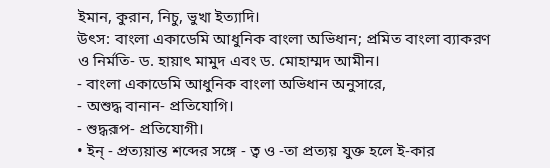ইমান, কুরান, নিচু, ভুখা ইত্যাদি।
উৎস: বাংলা একাডেমি আধুনিক বাংলা অভিধান; প্রমিত বাংলা ব্যাকরণ ও নির্মতি- ড. হায়াৎ মামুদ এবং ড. মোহাম্মদ আমীন।
- বাংলা একাডেমি আধুনিক বাংলা অভিধান অনুসারে,
- অশুদ্ধ বানান- প্রতিযোগি।
- শুদ্ধরূপ- প্রতিযোগী।
• ইন্ - প্রত্যয়ান্ত শব্দের সঙ্গে - ত্ব ও -তা প্রত্যয় যুক্ত হলে ই-কার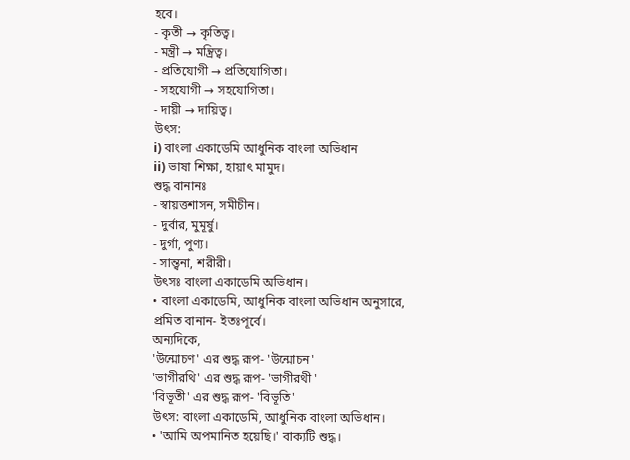হবে।
- কৃতী → কৃতিত্ব।
- মন্ত্রী → মন্ত্রিত্ব।
- প্রতিযোগী → প্রতিযোগিতা।
- সহযোগী → সহযোগিতা।
- দায়ী → দায়িত্ব।
উৎস:
i) বাংলা একাডেমি আধুনিক বাংলা অভিধান
ii) ভাষা শিক্ষা, হায়াৎ মামুদ।
শুদ্ধ বানানঃ
- স্বায়ত্তশাসন, সমীচীন।
- দুর্বার, মুমূর্ষু।
- দুর্গা, পুণ্য।
- সান্ত্বনা, শরীরী।
উৎসঃ বাংলা একাডেমি অভিধান।
• বাংলা একাডেমি, আধুনিক বাংলা অভিধান অনুসারে,
প্রমিত বানান- ইতঃপূর্বে।
অন্যদিকে,
'উন্মোচণ' এর শুদ্ধ রূপ- 'উন্মোচন'
'ভাগীরথি' এর শুদ্ধ রূপ- 'ভাগীরথী '
'বিভূতী' এর শুদ্ধ রূপ- 'বিভূতি'
উৎস: বাংলা একাডেমি, আধুনিক বাংলা অভিধান।
• 'আমি অপমানিত হয়েছি।' বাক্যটি শুদ্ধ।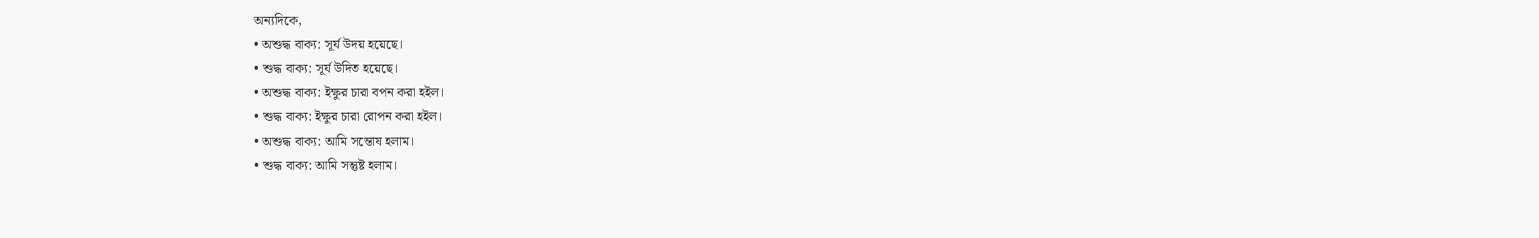অন্যদিকে,
• অশুদ্ধ বাক্য: সূর্য উদয় হয়েছে।
• শুদ্ধ বাক্য: সূর্য উদিত হয়েছে।
• অশুদ্ধ বাক্য: ইক্ষুর চারা বপন করা হইল।
• শুদ্ধ বাক্য: ইক্ষুর চারা রোপন করা হইল।
• অশুদ্ধ বাক্য: আমি সন্তোষ হলাম।
• শুদ্ধ বাক্য: আমি সন্তুষ্ট হলাম।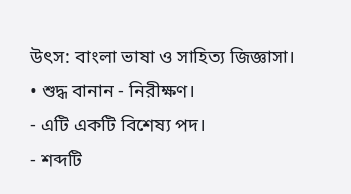উৎস: বাংলা ভাষা ও সাহিত্য জিজ্ঞাসা।
• শুদ্ধ বানান - নিরীক্ষণ।
- এটি একটি বিশেষ্য পদ।
- শব্দটি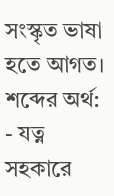সংস্কৃত ভাষা হতে আগত।
শব্দের অর্থ:
- যত্ন সহকারে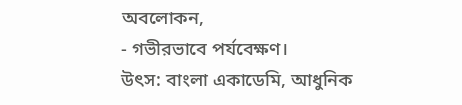অবলোকন,
- গভীরভাবে পর্যবেক্ষণ।
উৎস: বাংলা একাডেমি, আধুনিক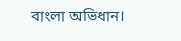বাংলা অভিধান।